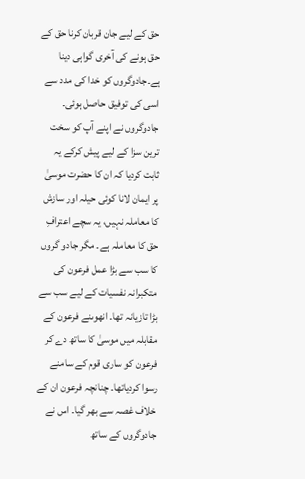حق کے ليے جان قربان کرنا حق کے حق ہونے کی آخری گواہی دینا ہے۔جادوگروں کو خدا کی مدد سے اسی کی توفیق حاصل ہوئی۔ جادوگروں نے اپنے آپ کو سخت ترین سزا کے ليے پیش کرکے یہ ثابت کردیا کہ ان کا حضرت موسیٰ پر ایمان لانا کوئی حیلہ اور سازش کا معاملہ نہیں، یہ سچے اعترافِ حق کا معاملہ ہے۔ مگر جادو گروں کا سب سے بڑا عمل فرعون کی متکبرانہ نفسیات کے ليے سب سے بڑا تازیانہ تھا۔ انھوںنے فرعون کے مقابلہ میں موسیٰ کا ساتھ دے کر فرعون کو ساری قوم کے سامنے رسوا کردیاتھا۔ چنانچہ فرعون ان کے خلاف غصہ سے بھر گیا۔ اس نے جادوگروں کے ساتھ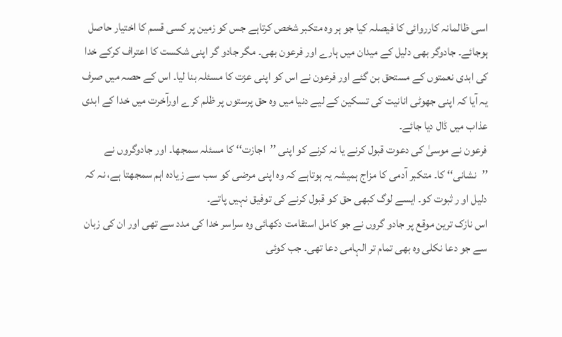اسی ظالمانہ کارروائی کا فیصلہ کیا جو ہر وہ متکبر شخص کرتاہے جس کو زمین پر کسی قسم کا اختیار حاصل ہوجائے۔ جادوگر بھی دلیل کے میدان میں ہارے اور فرعون بھی۔ مگر جادو گر اپنی شکست کا اعتراف کرکے خدا کی ابدی نعمتوں کے مستحق بن گئے اور فرعون نے اس کو اپنی عزت کا مسئلہ بنا لیا۔ اس کے حصہ میں صرف یہ آیا کہ اپنی جھوٹی انانیت کی تسکین کے ليے دنیا میں وہ حق پرستوں پر ظلم کرے اورآخرت میں خدا کے ابدی عذاب میں ڈال دیا جائے۔
فرعون نے موسیٰ کی دعوت قبول کرنے یا نہ کرنے کو اپنی ’’اجازت‘‘ کا مسئلہ سمجھا۔ اور جادوگروں نے ’’نشانی‘‘ کا۔ متکبر آدمی کا مزاج ہمیشہ یہ ہوتاہے کہ وہ اپنی مرضی کو سب سے زیادہ اہم سمجھتا ہے، نہ کہ دلیل او ر ثبوت کو۔ ایسے لوگ کبھی حق کو قبول کرنے کی توفیق نہیں پاتے۔
اس نازک ترین موقع پر جادو گروں نے جو کامل استقامت دکھائی وہ سراسر خدا کی مدد سے تھی اور ان کی زبان سے جو دعا نکلی وہ بھی تمام تر الہامی دعا تھی۔ جب کوئی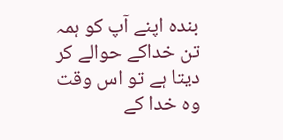بندہ اپنے آپ کو ہمہ تن خداکے حوالے کر دیتا ہے تو اس وقت وہ خدا کے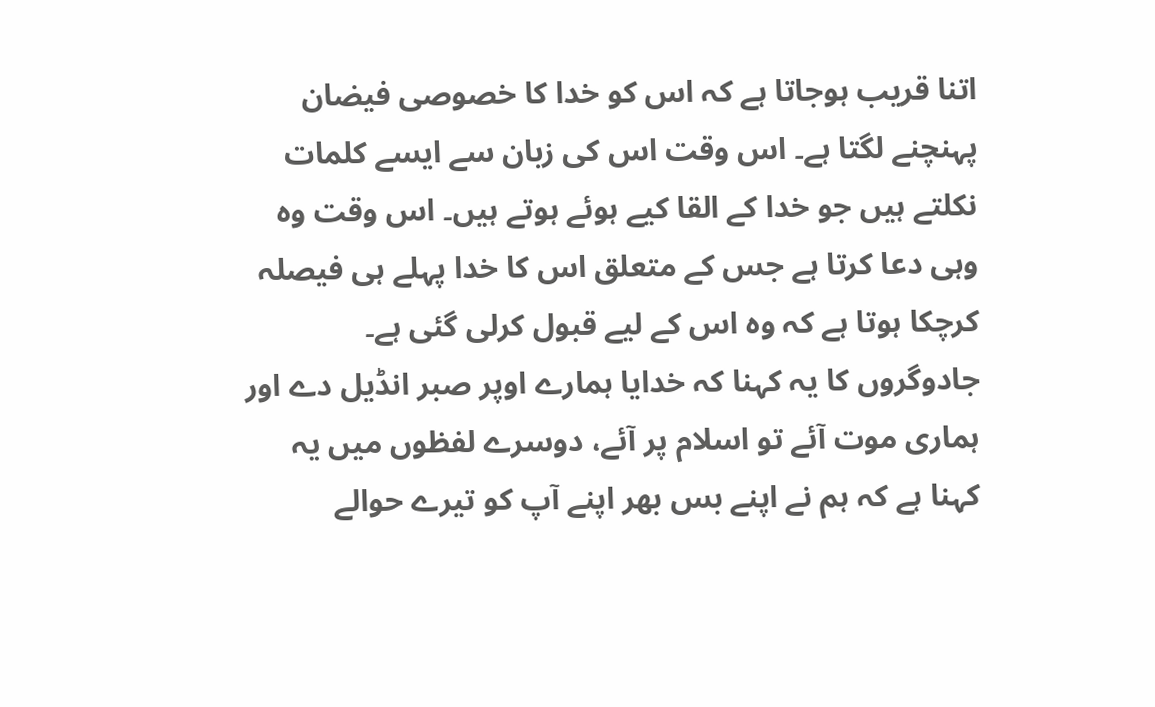اتنا قریب ہوجاتا ہے کہ اس کو خدا کا خصوصی فیضان پہنچنے لگتا ہے۔ اس وقت اس کی زبان سے ایسے کلمات نکلتے ہیں جو خدا کے القا كيے ہوئے ہوتے ہیں۔ اس وقت وہ وہی دعا کرتا ہے جس کے متعلق اس کا خدا پہلے ہی فیصلہ کرچکا ہوتا ہے کہ وہ اس کے ليے قبول کرلی گئی ہے۔
جادوگروں کا یہ کہنا کہ خدایا ہمارے اوپر صبر انڈیل دے اور ہماری موت آئے تو اسلام پر آئے، دوسرے لفظوں میں یہ کہنا ہے کہ ہم نے اپنے بس بھر اپنے آپ کو تیرے حوالے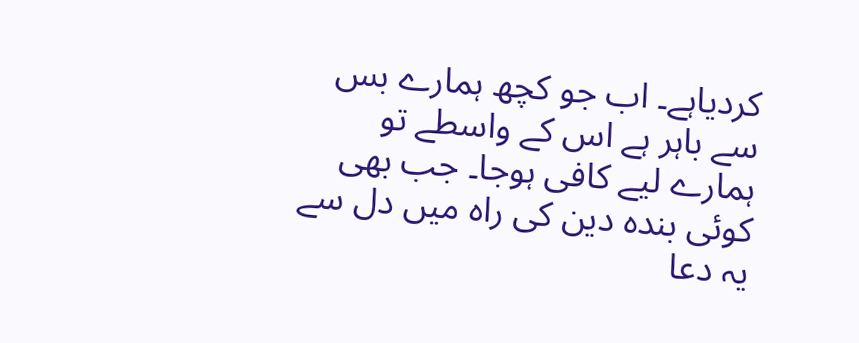کردیاہے۔ اب جو کچھ ہمارے بس سے باہر ہے اس کے واسطے تو ہمارے ليے کافی ہوجا۔ جب بھی کوئی بندہ دین کی راہ میں دل سے یہ دعا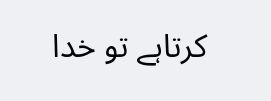کرتاہے تو خدا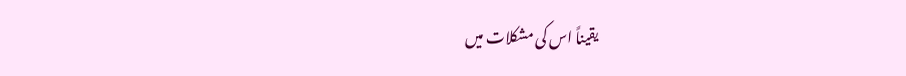یقیناً اس کی مشکلات میں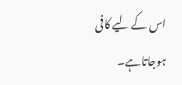اس کے ليے کافی ہوجاتاہے۔